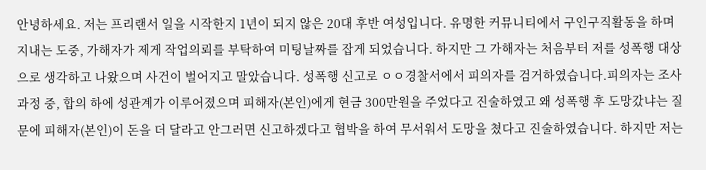안녕하세요. 저는 프리랜서 일을 시작한지 1년이 되지 않은 20대 후반 여성입니다. 유명한 커뮤니티에서 구인구직활동을 하며 지내는 도중, 가해자가 제게 작업의뢰를 부탁하여 미팅날짜를 잡게 되었습니다. 하지만 그 가해자는 처음부터 저를 성폭행 대상으로 생각하고 나왔으며 사건이 벌어지고 말았습니다. 성폭행 신고로 ㅇㅇ경찰서에서 피의자를 검거하였습니다.피의자는 조사 과정 중, 합의 하에 성관계가 이루어졌으며 피해자(본인)에게 현금 300만원을 주었다고 진술하였고 왜 성폭행 후 도망갔냐는 질문에 피해자(본인)이 돈을 더 달라고 안그러면 신고하겠다고 협박을 하여 무서워서 도망을 쳤다고 진술하였습니다. 하지만 저는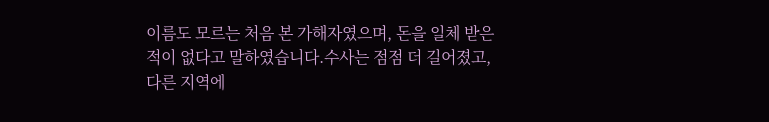이름도 모르는 처음 본 가해자였으며, 돈을 일체 받은 적이 없다고 말하였습니다.수사는 점점 더 길어졌고, 다른 지역에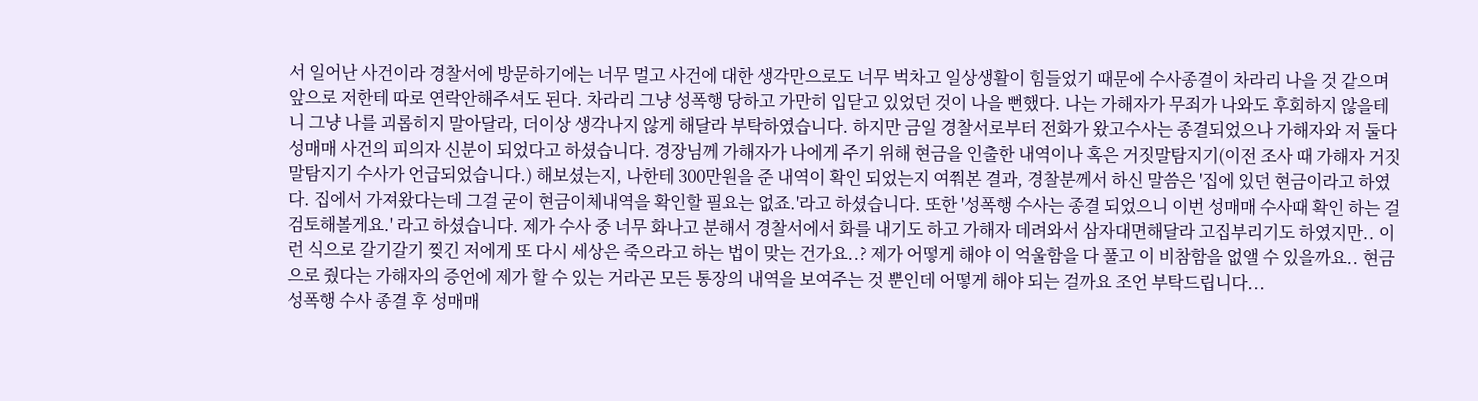서 일어난 사건이라 경찰서에 방문하기에는 너무 멀고 사건에 대한 생각만으로도 너무 벅차고 일상생활이 힘들었기 때문에 수사종결이 차라리 나을 것 같으며 앞으로 저한테 따로 연락안해주셔도 된다. 차라리 그냥 성폭행 당하고 가만히 입닫고 있었던 것이 나을 뻔했다. 나는 가해자가 무죄가 나와도 후회하지 않을테니 그냥 나를 괴롭히지 말아달라, 더이상 생각나지 않게 해달라 부탁하였습니다. 하지만 금일 경찰서로부터 전화가 왔고수사는 종결되었으나 가해자와 저 둘다 성매매 사건의 피의자 신분이 되었다고 하셨습니다. 경장님께 가해자가 나에게 주기 위해 현금을 인출한 내역이나 혹은 거짓말탐지기(이전 조사 때 가해자 거짓말탐지기 수사가 언급되었습니다.) 해보셨는지, 나한테 300만원을 준 내역이 확인 되었는지 여쭤본 결과, 경찰분께서 하신 말씀은 '집에 있던 현금이라고 하였다. 집에서 가져왔다는데 그걸 굳이 현금이체내역을 확인할 필요는 없죠.'라고 하셨습니다. 또한 '성폭행 수사는 종결 되었으니 이번 성매매 수사때 확인 하는 걸 검토해볼게요.' 라고 하셨습니다. 제가 수사 중 너무 화나고 분해서 경찰서에서 화를 내기도 하고 가해자 데려와서 삼자대면해달라 고집부리기도 하였지만.. 이런 식으로 갈기갈기 찢긴 저에게 또 다시 세상은 죽으라고 하는 법이 맞는 건가요..? 제가 어떻게 해야 이 억울함을 다 풀고 이 비참함을 없앨 수 있을까요.. 현금으로 줬다는 가해자의 증언에 제가 할 수 있는 거라곤 모든 통장의 내역을 보여주는 것 뿐인데 어떻게 해야 되는 걸까요 조언 부탁드립니다...
성폭행 수사 종결 후 성매매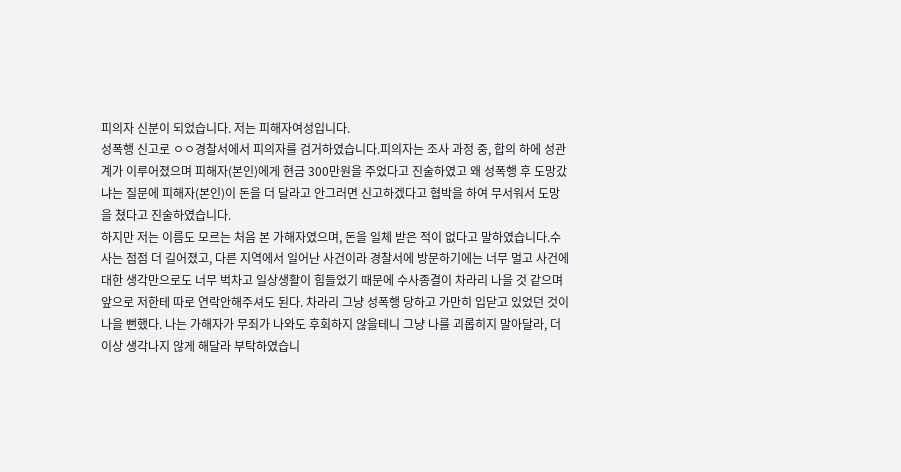피의자 신분이 되었습니다. 저는 피해자여성입니다.
성폭행 신고로 ㅇㅇ경찰서에서 피의자를 검거하였습니다.피의자는 조사 과정 중, 합의 하에 성관계가 이루어졌으며 피해자(본인)에게 현금 300만원을 주었다고 진술하였고 왜 성폭행 후 도망갔냐는 질문에 피해자(본인)이 돈을 더 달라고 안그러면 신고하겠다고 협박을 하여 무서워서 도망을 쳤다고 진술하였습니다.
하지만 저는 이름도 모르는 처음 본 가해자였으며, 돈을 일체 받은 적이 없다고 말하였습니다.수사는 점점 더 길어졌고, 다른 지역에서 일어난 사건이라 경찰서에 방문하기에는 너무 멀고 사건에 대한 생각만으로도 너무 벅차고 일상생활이 힘들었기 때문에 수사종결이 차라리 나을 것 같으며 앞으로 저한테 따로 연락안해주셔도 된다. 차라리 그냥 성폭행 당하고 가만히 입닫고 있었던 것이 나을 뻔했다. 나는 가해자가 무죄가 나와도 후회하지 않을테니 그냥 나를 괴롭히지 말아달라, 더이상 생각나지 않게 해달라 부탁하였습니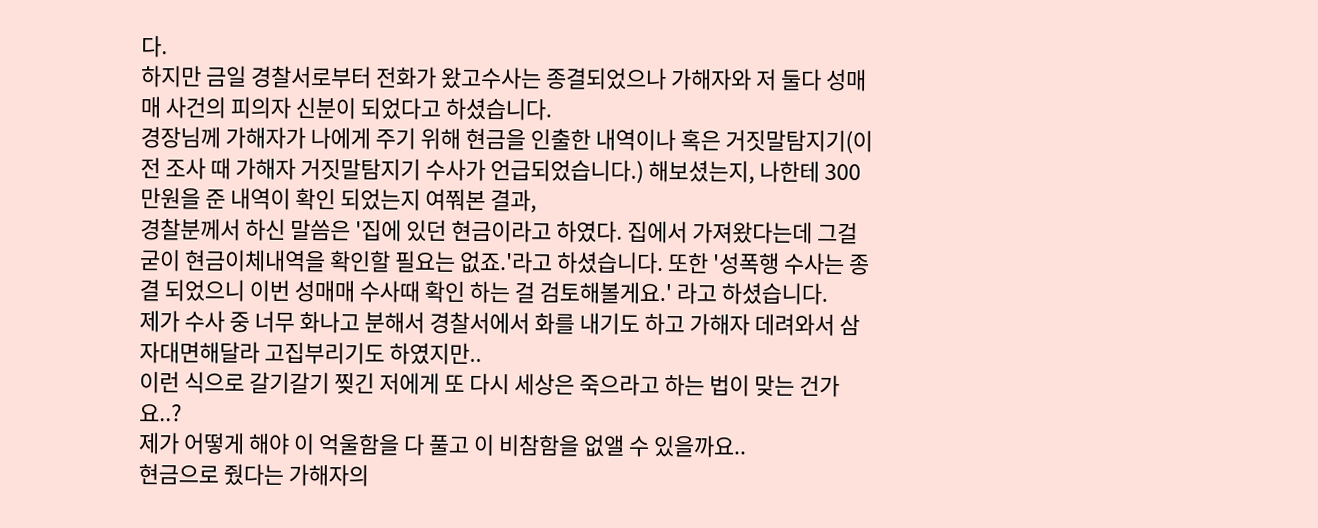다.
하지만 금일 경찰서로부터 전화가 왔고수사는 종결되었으나 가해자와 저 둘다 성매매 사건의 피의자 신분이 되었다고 하셨습니다.
경장님께 가해자가 나에게 주기 위해 현금을 인출한 내역이나 혹은 거짓말탐지기(이전 조사 때 가해자 거짓말탐지기 수사가 언급되었습니다.) 해보셨는지, 나한테 300만원을 준 내역이 확인 되었는지 여쭤본 결과,
경찰분께서 하신 말씀은 '집에 있던 현금이라고 하였다. 집에서 가져왔다는데 그걸 굳이 현금이체내역을 확인할 필요는 없죠.'라고 하셨습니다. 또한 '성폭행 수사는 종결 되었으니 이번 성매매 수사때 확인 하는 걸 검토해볼게요.' 라고 하셨습니다.
제가 수사 중 너무 화나고 분해서 경찰서에서 화를 내기도 하고 가해자 데려와서 삼자대면해달라 고집부리기도 하였지만..
이런 식으로 갈기갈기 찢긴 저에게 또 다시 세상은 죽으라고 하는 법이 맞는 건가요..?
제가 어떻게 해야 이 억울함을 다 풀고 이 비참함을 없앨 수 있을까요..
현금으로 줬다는 가해자의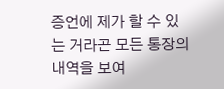증언에 제가 할 수 있는 거라곤 모든 통장의 내역을 보여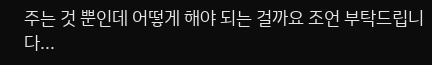주는 것 뿐인데 어떻게 해야 되는 걸까요 조언 부탁드립니다...